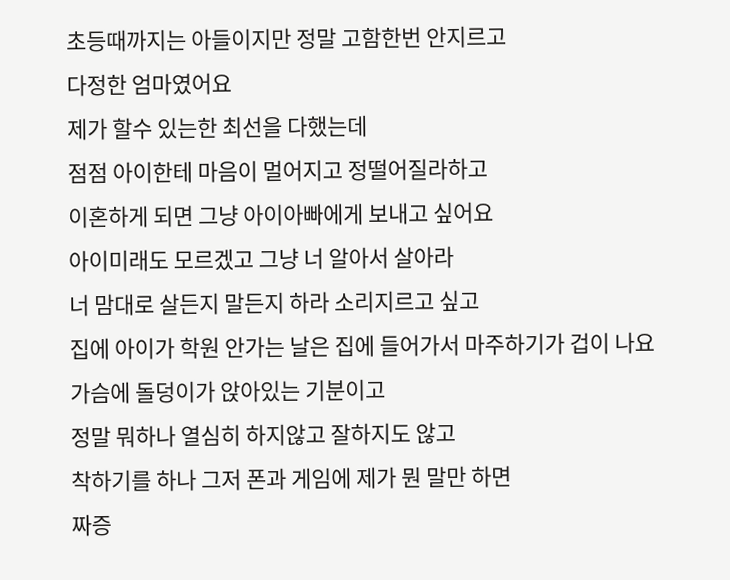초등때까지는 아들이지만 정말 고함한번 안지르고
다정한 엄마였어요
제가 할수 있는한 최선을 다했는데
점점 아이한테 마음이 멀어지고 정떨어질라하고
이혼하게 되면 그냥 아이아빠에게 보내고 싶어요
아이미래도 모르겠고 그냥 너 알아서 살아라
너 맘대로 살든지 말든지 하라 소리지르고 싶고
집에 아이가 학원 안가는 날은 집에 들어가서 마주하기가 겁이 나요
가슴에 돌덩이가 앉아있는 기분이고
정말 뭐하나 열심히 하지않고 잘하지도 않고
착하기를 하나 그저 폰과 게임에 제가 뭔 말만 하면
짜증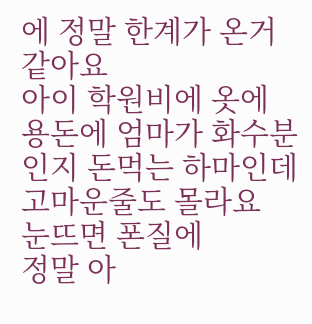에 정말 한계가 온거같아요
아이 학원비에 옷에 용돈에 엄마가 화수분인지 돈먹는 하마인데
고마운줄도 몰라요
눈뜨면 폰질에
정말 아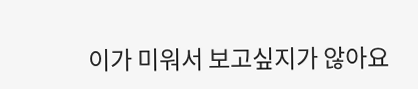이가 미워서 보고싶지가 않아요